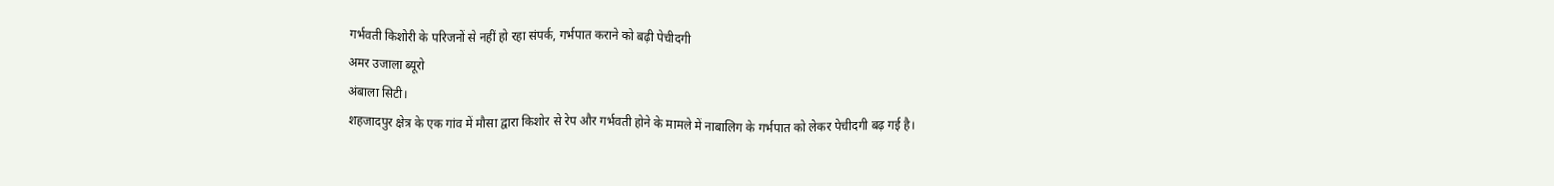गर्भवती किशोरी के परिजनों से नहीं हो रहा संपर्क, गर्भपात कराने को बढ़ी पेचीदगी
अमर उजाला ब्यूरो
अंबाला सिटी।
शहजादपुर क्षेत्र के एक गांव में मौसा द्वारा किशोर से रेप और गर्भवती होने के मामले में नाबालिग के गर्भपात को लेकर पेचीदगी बढ़ गई है।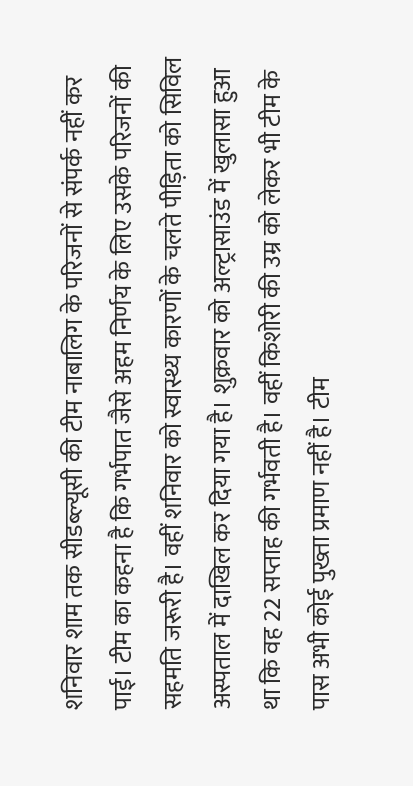शनिवार शाम तक सीडब्ल्यूसी की टीम नाबालिग के परिजनों से संपर्क नहीं कर पाई। टीम का कहना है कि गर्भपात जैसे अहम निर्णय के लिए उसके परिजनों की सहमति जरूरी है। वहीं शनिवार को स्वास्थ्य कारणों के चलते पीड़िता को सिविल अस्पताल में दाखिल कर दिया गया है। शुक्रवार को अल्ट्रासाउंड में खुलासा हुआ था कि वह 22 सप्ताह की गर्भवती है। वहीं किशोरी की उम्र को लेकर भी टीम के पास अभी कोई पुख्ता प्रमाण नहीं है। टीम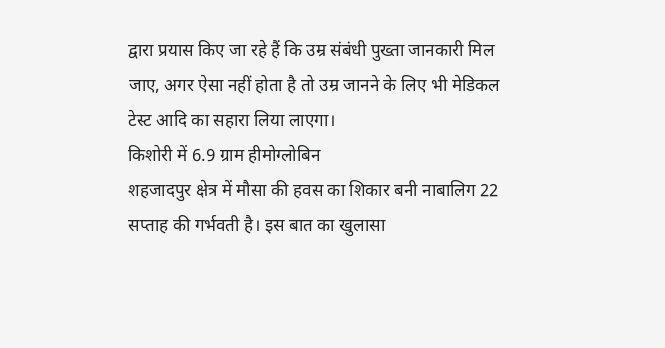द्वारा प्रयास किए जा रहे हैं कि उम्र संबंधी पुख्ता जानकारी मिल जाए, अगर ऐसा नहीं होता है तो उम्र जानने के लिए भी मेडिकल टेस्ट आदि का सहारा लिया लाएगा।
किशोरी में 6.9 ग्राम हीमोग्लोबिन
शहजादपुर क्षेत्र में मौसा की हवस का शिकार बनी नाबालिग 22 सप्ताह की गर्भवती है। इस बात का खुलासा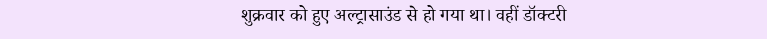शुक्रवार को हुए अल्ट्रासाउंड से हो गया था। वहीं डॉक्टरी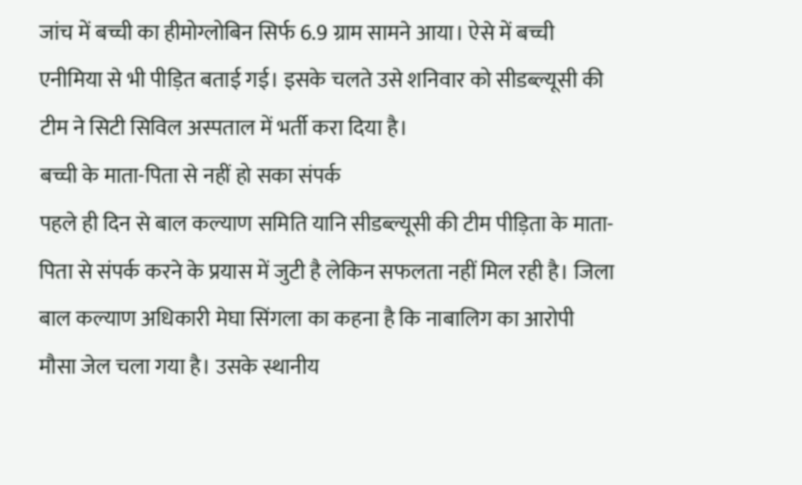जांच में बच्ची का हीमोग्लोबिन सिर्फ 6.9 ग्राम सामने आया। ऐसे में बच्ची एनीमिया से भी पीड़ित बताई गई। इसके चलते उसे शनिवार को सीडब्ल्यूसी की टीम ने सिटी सिविल अस्पताल में भर्ती करा दिया है।
बच्ची के माता-पिता से नहीं हो सका संपर्क
पहले ही दिन से बाल कल्याण समिति यानि सीडब्ल्यूसी की टीम पीड़िता के माता-पिता से संपर्क करने के प्रयास में जुटी है लेकिन सफलता नहीं मिल रही है। जिला बाल कल्याण अधिकारी मेघा सिंगला का कहना है कि नाबालिग का आरोपी मौसा जेल चला गया है। उसके स्थानीय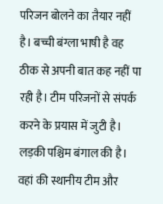परिजन बोलने का तैयार नहीं है। बच्ची बंग्ला भाषी है वह ठीक से अपनी बात कह नहीं पा रही है। टीम परिजनों से संपर्क करने के प्रयास में जुटी है। लड़की पश्चिम बंगाल की है। वहां की स्थानीय टीम और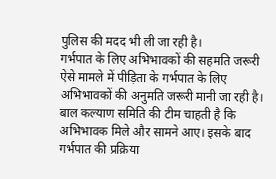पुलिस की मदद भी ली जा रही है।
गर्भपात के लिए अभिभावकों की सहमति जरूरी
ऐसे मामले में पीड़िता के गर्भपात के लिए अभिभावकों की अनुमति जरूरी मानी जा रही है। बाल कल्याण समिति की टीम चाहती है कि अभिभावक मिले और सामने आए। इसके बाद गर्भपात की प्रक्रिया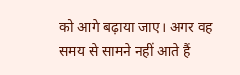को आगे बढ़ाया जाए। अगर वह समय से सामने नहीं आते हैं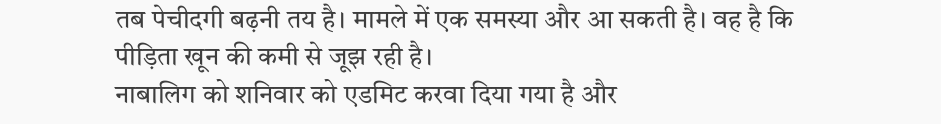तब पेचीदगी बढ़नी तय है। मामले में एक समस्या और आ सकती है। वह है कि पीड़िता खून की कमी से जूझ रही है।
नाबालिग को शनिवार को एडमिट करवा दिया गया है और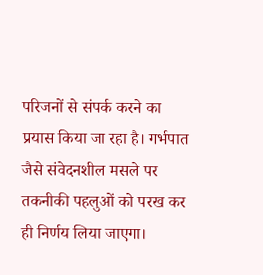परिजनों से संपर्क करने का प्रयास किया जा रहा है। गर्भपात जैसे संवेदनशील मसले पर तकनीकी पहलुओं को परख कर ही निर्णय लिया जाएगा।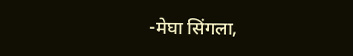-मेघा सिंगला,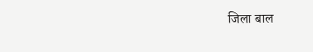जिला बाल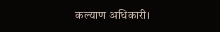कल्याण अधिकारी।